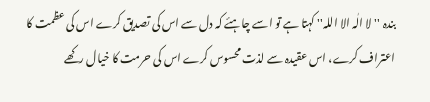بندہ ''لا الٰہ الا اللہ'' کہتا ہے تو اسے چاہئے کہ دل سے اس کی تصدیق کرے اس کی عظمت کا اعتراف کرے، اس عقیدہ سے لذت محسوس کرے اس کی حرمت کا خیال رکھے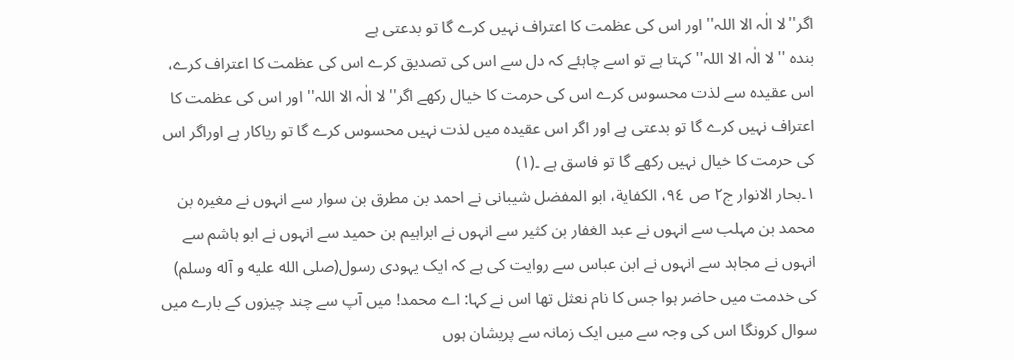اگر''لا الٰہ الا اللہ'' اور اس کی عظمت کا اعتراف نہیں کرے گا تو بدعتی ہے
بندہ ''لا الٰہ الا اللہ'' کہتا ہے تو اسے چاہئے کہ دل سے اس کی تصدیق کرے اس کی عظمت کا اعتراف کرے، اس عقیدہ سے لذت محسوس کرے اس کی حرمت کا خیال رکھے اگر''لا الٰہ الا اللہ'' اور اس کی عظمت کا اعتراف نہیں کرے گا تو بدعتی ہے اور اگر اس عقیدہ میں لذت نہیں محسوس کرے گا تو ریاکار ہے اوراگر اس کی حرمت کا خیال نہیں رکھے گا تو فاسق ہے ۔(١)
١۔بحار الانوار ج٢ ص ٩٤، الکفایة، ابو المفضل شیبانی نے احمد بن مطرق بن سوار سے انہوں نے مغیرہ بن محمد بن مہلب سے انہوں نے عبد الغفار بن کثیر سے انہوں نے ابراہیم بن حمید سے انہوں نے ابو ہاشم سے انہوں نے مجاہد سے انہوں نے ابن عباس سے روایت کی ہے کہ ایک یہودی رسول(صلی الله علیه و آله وسلم) کی خدمت میں حاضر ہوا جس کا نام نعثل تھا اس نے کہا: اے محمد! میں آپ سے چند چیزوں کے بارے میں سوال کرونگا اس کی وجہ سے میں ایک زمانہ سے پریشان ہوں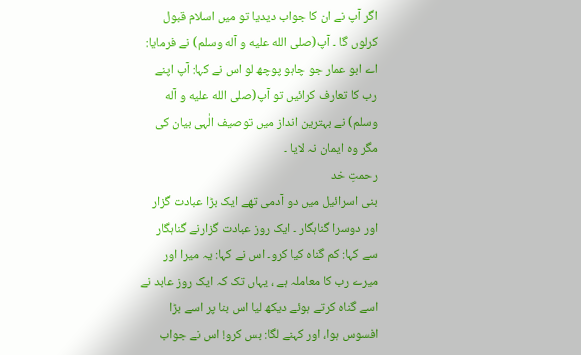اگر آپ نے ان کا جواب دیدیا تو میں اسلام قبول کرلوں گا ۔ آپ(صلی الله علیه و آله وسلم) نے فرمایا: اے ابو عمار جو چاہو پوچھ لو اس نے کہا: آپ اپنے رب کا تعارف کرائیں تو آپ(صلی الله علیه و آله وسلم) نے بہترین انداز میں توصیف الٰہی بیان کی مگر وہ ایمان نہ لایا ۔
رحمتِ خد
بنی اسرائیل میں دو آدمی تھے ایک بڑا عبادت گزار اور دوسرا گناہگار ۔ ایک روز عبادت گزارنے گناہگار سے کہا: کم گناہ کیا کرو۔ اس نے کہا: یہ میرا اور میرے رب کا معاملہ ہے ، یہاں تک کہ ایک روز عابد نے اسے گناہ کرتے ہوئے دیکھ لیا اس بنا پر اسے بڑا افسوس ہوا، اور کہنے لگا: بس کرو! اس نے جواب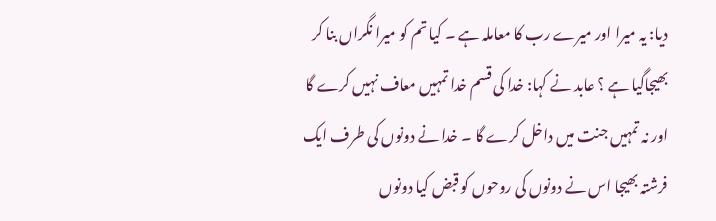دیا: یہ میرا اور میرے رب کا معاملہ ہے ۔ کیا تم کو میرا نگراں بنا کر بھیجاگیا ہے ؟ عابد نے کہا: خدا کی قسم خدا تمہیں معاف نہیں کرے گا اور نہ تمہیں جنت میں داخل کرے گا ۔ خدا نے دونوں کی طرف ایک فرشتہ بھیجا اس نے دونوں کی روحوں کو قبض کیا دونوں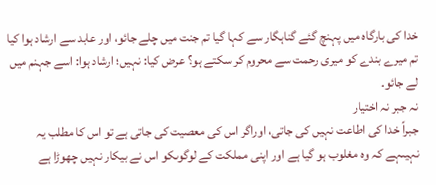خدا کی بارگاہ میں پہنچ گئے گناہگار سے کہا گیا تم جنت میں چلے جائو، اور عابد سے ارشاد ہوا کیا تم میرے بندے کو میری رحمت سے محروم کر سکتے ہو؟ عرض کیا: نہیں؛ ارشاد ہوا: اسے جہنم میں لے جائو۔
نہ جبر نہ اختیار
جبراً خدا کی اطاعت نہیں کی جاتی، اوراگر اس کی معصیت کی جاتی ہے تو اس کا مطلب یہ نہیںہے کہ وہ مغلوب ہو گیا ہے اور اپنی مملکت کے لوگوںکو اس نے بیکار نہیں چھوڑا ہے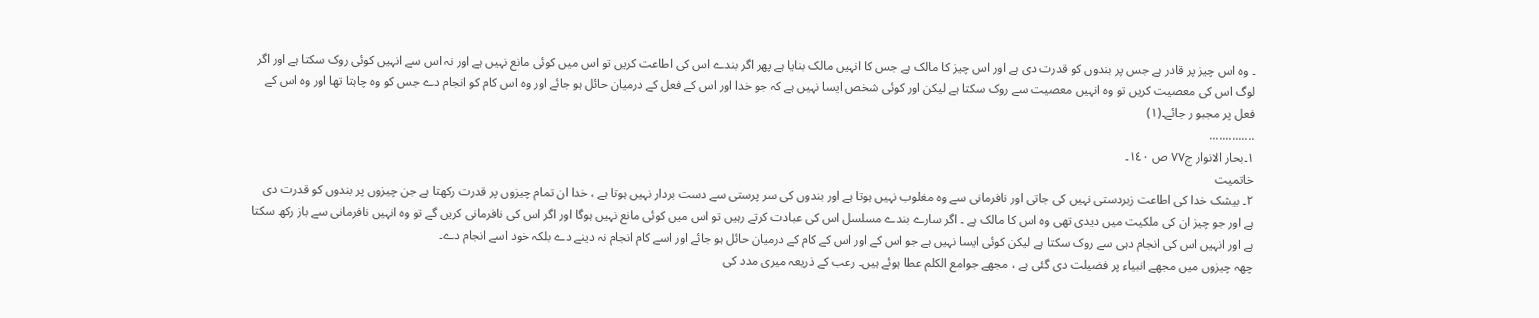۔ وہ اس چیز پر قادر ہے جس پر بندوں کو قدرت دی ہے اور اس چیز کا مالک ہے جس کا انہیں مالک بنایا ہے پھر اگر بندے اس کی اطاعت کریں تو اس میں کوئی مانع نہیں ہے اور نہ اس سے انہیں کوئی روک سکتا ہے اور اگر لوگ اس کی معصیت کریں تو وہ انہیں معصیت سے روک سکتا ہے لیکن اور کوئی شخص ایسا نہیں ہے کہ جو خدا اور اس کے فعل کے درمیان حائل ہو جائے اور وہ اس کام کو انجام دے جس کو وہ چاہتا تھا اور وہ اس کے فعل پر مجبو ر جائے۔(١)
..............
١۔بحار الانوار ج٧٧ ص ١٤٠۔
خاتمیت
٢۔ بیشک خدا کی اطاعت زبردستی نہیں کی جاتی اور نافرمانی سے وہ مغلوب نہیں ہوتا ہے اور بندوں کی سر پرستی سے دست بردار نہیں ہوتا ہے ، خدا ان تمام چیزوں پر قدرت رکھتا ہے جن چیزوں پر بندوں کو قدرت دی ہے اور جو چیز ان کی ملکیت میں دیدی تھی وہ اس کا مالک ہے ۔ اگر سارے بندے مسلسل اس کی عبادت کرتے رہیں تو اس میں کوئی مانع نہیں ہوگا اور اگر اس کی نافرمانی کریں گے تو وہ انہیں نافرمانی سے باز رکھ سکتا ہے اور انہیں اس کی انجام دہی سے روک سکتا ہے لیکن کوئی ایسا نہیں ہے جو اس کے اور اس کے کام کے درمیان حائل ہو جائے اور اسے کام انجام نہ دینے دے بلکہ خود اسے انجام دے۔
چھہ چیزوں میں مجھے انبیاء پر فضیلت دی گئی ہے ، مجھے جوامع الکلم عطا ہوئے ہیں۔ رعب کے ذریعہ میری مدد کی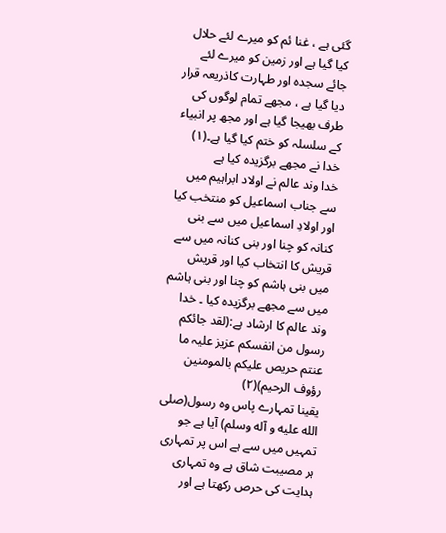گئی ہے ، غنا ئم کو میرے لئے حلال کیا گیا ہے اور زمین کو میرے لئے جائے سجدہ اور طہارت کاذریعہ قرار دیا گیا ہے ، مجھے تمام لوگوں کی طرف بھیجا گیا ہے اور مجھ پر انبیاء کے سلسلہ کو ختم کیا گیا ہے۔(١)
خدا نے مجھے برگزیدہ کیا ہے
خدا وند عالم نے اولاد ابراہیم میں سے جناب اسماعیل کو منتخب کیا اور اولادِ اسماعیل میں سے بنی کنانہ کو چنا اور بنی کنانہ میں سے قریش کا انتخاب کیا اور قریش میں بنی ہاشم کو چنا اور بنی ہاشم میں سے مجھے برگزیدہ کیا ۔ خدا وند عالم کا ارشاد ہے:(لقد جائکم رسول من انفسکم عزیز علیہ ما عنتم حریص علیکم بالمومنین رؤوف الرحیم)(٢)
یقینا تمہارے پاس وہ رسول(صلی الله علیه و آله وسلم) آیا ہے جو تمہیں میں سے ہے اس پر تمہاری ہر مصیبت شاق ہے وہ تمہاری ہدایت کی حرص رکھتا ہے اور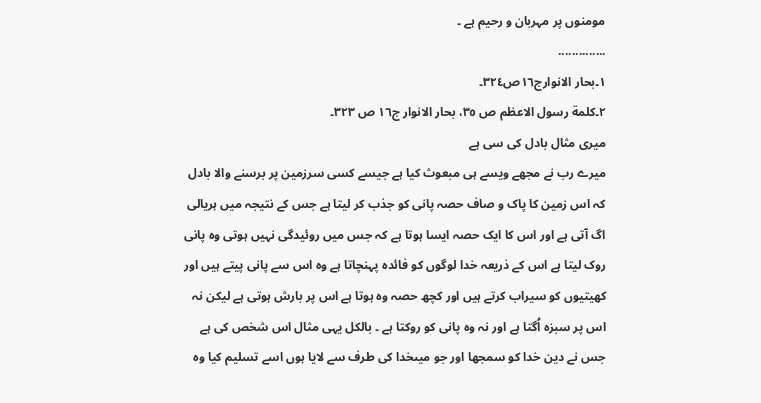مومنوں پر مہربان و رحیم ہے ۔
..............
١۔بحار الانوارج١٦ص٣٢٤۔
٢۔کلمة رسول الاعظم ص ٣٥، بحار الانوار ج١٦ ص ٣٢٣۔
میری مثال بادل کی سی ہے
میرے رب نے مجھے ویسے ہی مبعوث کیا ہے جیسے کسی سرزمین پر برسنے والا بادل کہ اس زمین کا پاک و صاف حصہ پانی کو جذب کر لیتا ہے جس کے نتیجہ میں ہریالی اگ آتی ہے اور اس کا ایک حصہ ایسا ہوتا ہے کہ جس میں روئیدگی نہیں ہوتی وہ پانی روک لیتا ہے اس کے ذریعہ خدا لوگوں کو فائدہ پہنچاتا ہے وہ اس سے پانی پیتے ہیں اور کھیتیوں کو سیراب کرتے ہیں اور کچھ حصہ وہ ہوتا ہے اس پر بارش ہوتی ہے لیکن نہ اس پر سبزہ اُگتا ہے اور نہ وہ پانی کو روکتا ہے ۔ بالکل یہی مثال اس شخص کی ہے جس نے دین خدا کو سمجھا اور جو میںخدا کی طرف سے لایا ہوں اسے تسلیم کیا وہ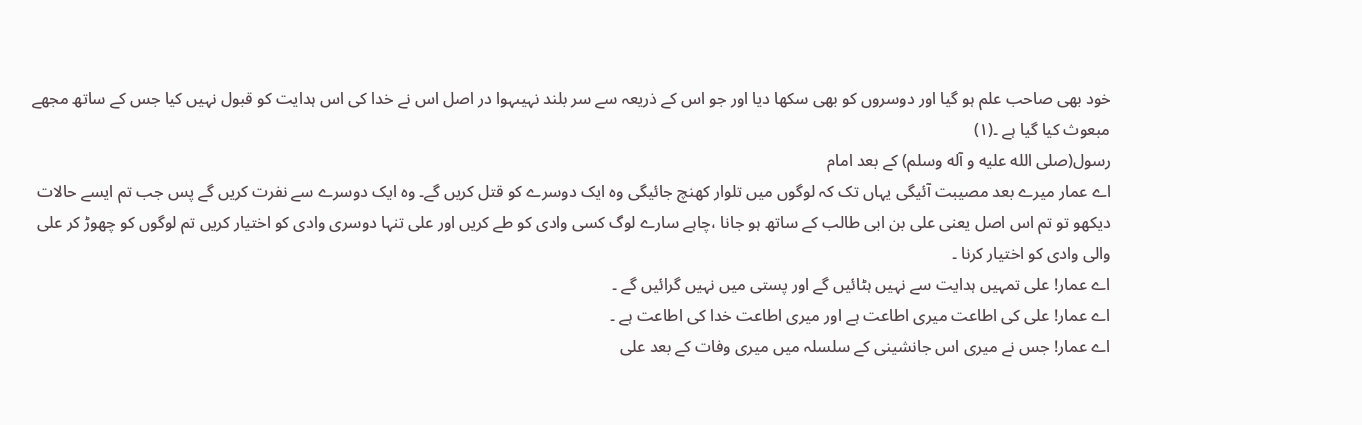خود بھی صاحب علم ہو گیا اور دوسروں کو بھی سکھا دیا اور جو اس کے ذریعہ سے سر بلند نہیںہوا در اصل اس نے خدا کی اس ہدایت کو قبول نہیں کیا جس کے ساتھ مجھے مبعوث کیا گیا ہے ۔(١)
رسول(صلی الله علیه و آله وسلم) کے بعد امام
اے عمار میرے بعد مصیبت آئیگی یہاں تک کہ لوگوں میں تلوار کھنچ جائیگی وہ ایک دوسرے کو قتل کریں گے۔ وہ ایک دوسرے سے نفرت کریں گے پس جب تم ایسے حالات دیکھو تو تم اس اصل یعنی علی بن ابی طالب کے ساتھ ہو جانا ،چاہے سارے لوگ کسی وادی کو طے کریں اور علی تنہا دوسری وادی کو اختیار کریں تم لوگوں کو چھوڑ کر علی والی وادی کو اختیار کرنا ۔
اے عمار! علی تمہیں ہدایت سے نہیں ہٹائیں گے اور پستی میں نہیں گرائیں گے ۔
اے عمار! علی کی اطاعت میری اطاعت ہے اور میری اطاعت خدا کی اطاعت ہے ۔
اے عمار! جس نے میری اس جانشینی کے سلسلہ میں میری وفات کے بعد علی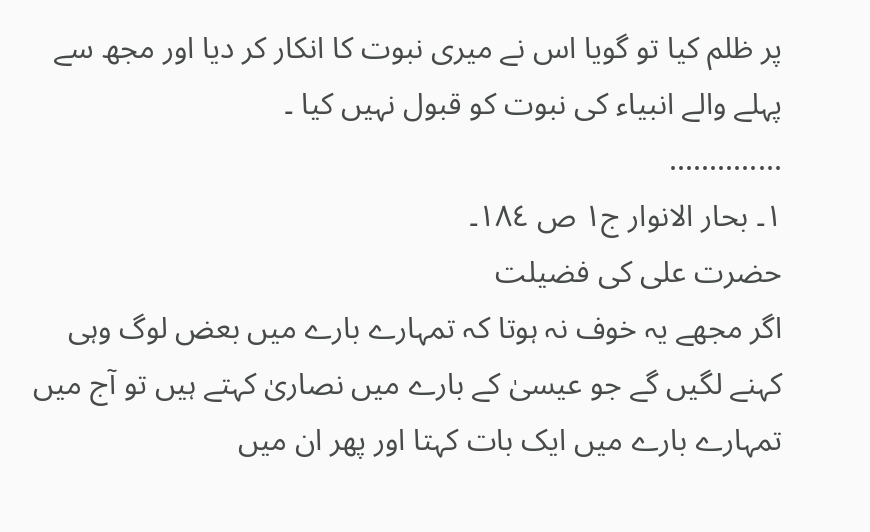پر ظلم کیا تو گویا اس نے میری نبوت کا انکار کر دیا اور مجھ سے پہلے والے انبیاء کی نبوت کو قبول نہیں کیا ۔
..............
١۔ بحار الانوار ج١ ص ١٨٤۔
حضرت علی کی فضیلت
اگر مجھے یہ خوف نہ ہوتا کہ تمہارے بارے میں بعض لوگ وہی کہنے لگیں گے جو عیسیٰ کے بارے میں نصاریٰ کہتے ہیں تو آج میں تمہارے بارے میں ایک بات کہتا اور پھر ان میں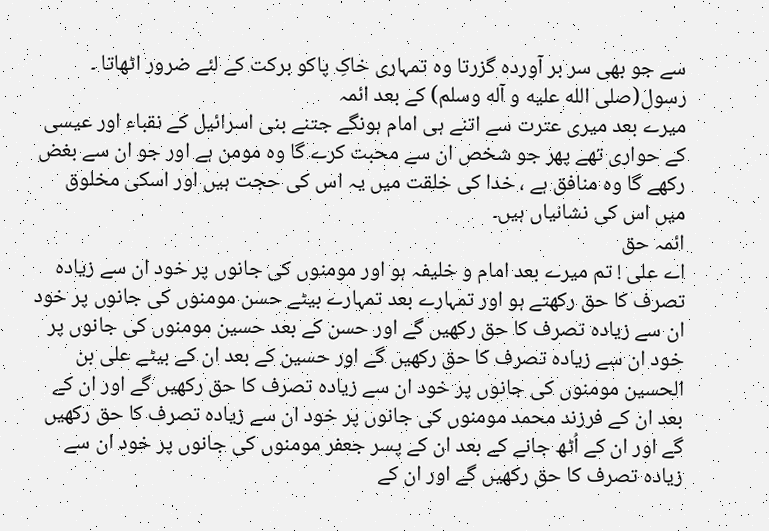سے جو بھی سر بر آوردہ گزرتا وہ تمہاری خاکِ پاکو برکت کے لئے ضرور اٹھاتا ۔
رسول(صلی الله علیه و آله وسلم) کے بعد ائمہ
میرے بعد میری عترت سے اتنے ہی امام ہونگے جتنے بنی اسرائیل کے نقباء اور عیسی کے حواری تھے پھر جو شخص ان سے محبت کرے گا وہ مومن ہے اور جو ان سے بغض رکھے گا وہ منافق ہے ، خدا کی خلقت میں یہ اس کی حجت ہیں اور اسکی مخلوق میں اس کی نشانیاں ہیں۔
ائمہ حق
اے علی ! تم میرے بعد امام و خلیفہ ہو اور مومنوں کی جانوں پر خود ان سے زیادہ تصرف کا حق رکھتے ہو اور تمہارے بعد تمہارے بیٹے حسن مومنوں کی جانوں پر خود ان سے زیادہ تصرف کا حق رکھیں گے اور حسن کے بعد حسین مومنوں کی جانوں پر خود ان سے زیادہ تصرف کا حق رکھیں گے اور حسین کے بعد ان کے بیٹے علی بن الحسین مومنوں کی جانوں پر خود ان سے زیادہ تصرف کا حق رکھیں گے اور ان کے بعد ان کے فرزند محمد مومنوں کی جانوں پر خود ان سے زیادہ تصرف کا حق رکھیں گے اور ان کے اُٹھ جانے کے بعد ان کے پسر جعفر مومنوں کی جانوں پر خود ان سے زیادہ تصرف کا حق رکھیں گے اور ان کے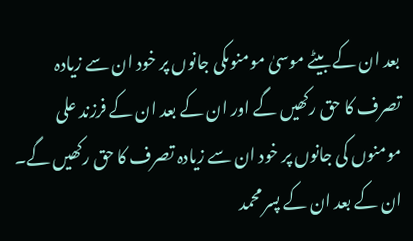بعد ان کے بیٹے موسیٰ مومنوںکی جانوں پر خود ان سے زیادہ تصرف کا حق رکھیں گے اور ان کے بعد ان کے فرزند علی مومنوں کی جانوں پر خود ان سے زیادہ تصرف کا حق رکھیں گے۔ ان کے بعد ان کے پسر محمد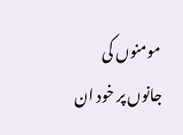مومنوں کی جانوں پر خود ان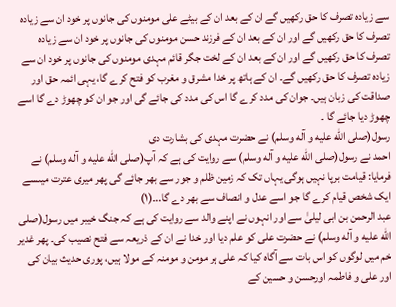سے زیادہ تصرف کا حق رکھیں گے ان کے بعد ان کے بیٹے علی مومنوں کی جانوں پر خود ان سے زیادہ تصرف کا حق رکھیں گے اور ان کے بعد ان کے فرزند حسن مومنوں کی جانوں پر خود ان سے زیادہ تصرف کا حق رکھیں گے اور ان کے بعد ان کے لخت جگر قائم مہدی مومنوں کی جانوں پر خود ان سے زیادہ تصرف کا حق رکھیں گے۔ ان کے ہاتھ پر خدا مشرق و مغرب کو فتح کرے گا، یہی ائمہ حق اور صداقت کی زبان ہیں۔ جوان کی مدد کرے گا اس کی مدد کی جائے گی اور جو ان کو چھوڑ دے گا اسے چھوڑ دیا جائے گا ۔
رسول(صلی الله علیه و آله وسلم) نے حضرت مہدی کی بشارت دی
احمد نے رسول(صلی الله علیه و آله وسلم) سے روایت کی ہے کہ آپ(صلی الله علیه و آله وسلم) نے فرمایا: قیامت برپا نہیں ہوگی یہاں تک کہ زمین ظلم و جور سے بھر جائے گی پھر میری عترت میںسے ایک شخص قیام کرے گا جو اسے عدل و انصاف سے بھر دے گا..۔(١)
عبد الرحمن بن ابی لیلیٰ سے اور انہوں نے اپنے والد سے روایت کی ہے کہ جنگ خیبر میں رسول(صلی الله علیه و آله وسلم) نے حضرت علی کو علم دیا اور خدا نے ان کے ذریعہ سے فتح نصیب کی۔ پھر غدیر خم میں لوگوں کو اس بات سے آگاہ کیا کہ علی ہر مومن و مومنہ کے مولا ہیں، پوری حدیث بیان کی اور علی و فاطمہ اورحسن و حسین کے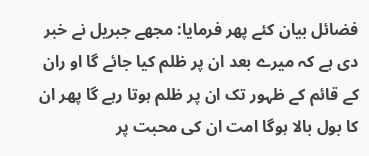فضائل بیان کئے پھر فرمایا: مجھے جبریل نے خبر دی ہے کہ میرے بعد ان پر ظلم کیا جائے گا او ران کے قائم کے ظہور تک ان پر ظلم ہوتا رہے گا پھر ان کا بول بالا ہوگا امت ان کی محبت پر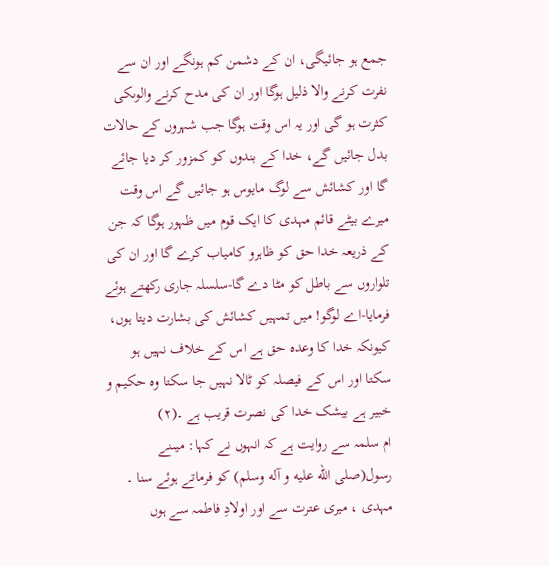جمع ہو جائیگی، ان کے دشمن کم ہونگے اور ان سے نفرت کرنے والا ذلیل ہوگا اور ان کی مدح کرنے والوںکی کثرت ہو گی اور یہ اس وقت ہوگا جب شہروں کے حالات بدل جائیں گے، خدا کے بندوں کو کمزور کر دیا جائے گا اور کشائش سے لوگ مایوس ہو جائیں گے اس وقت میرے بیٹے قائم مہدی کا ایک قوم میں ظہور ہوگا کہ جن کے ذریعہ خدا حق کو ظاہرو کامیاب کرے گا اور ان کی تلواروں سے باطل کو مٹا دے گا-سلسلہ جاری رکھتے ہوئے فرمایا-اے لوگو! میں تمہیں کشائش کی بشارت دیتا ہوں، کیونکہ خدا کا وعدہ حق ہے اس کے خلاف نہیں ہو سکتا اور اس کے فیصلہ کو ٹالا نہیں جا سکتا وہ حکیم و خبیر ہے بیشک خدا کی نصرت قریب ہے ۔(٢)
ام سلمہ سے روایت ہے کہ انہوں نے کہا: میںنے رسول(صلی الله علیه و آله وسلم) کو فرماتے ہوئے سنا ۔
مہدی ، میری عترت سے اور اولادِ فاطمہ سے ہوں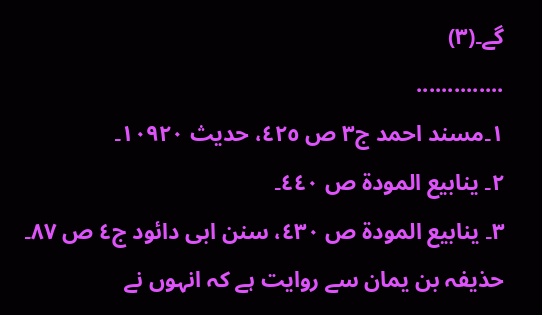گے۔(٣)
..............
١۔مسند احمد ج٣ ص ٤٢٥، حدیث ١٠٩٢٠۔
٢۔ ینابیع المودة ص ٤٤٠۔
٣۔ ینابیع المودة ص ٤٣٠، سنن ابی دائود ج٤ ص ٨٧۔
حذیفہ بن یمان سے روایت ہے کہ انہوں نے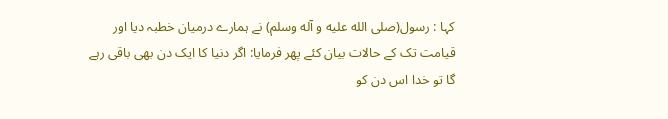کہا : رسول(صلی الله علیه و آله وسلم) نے ہمارے درمیان خطبہ دیا اور قیامت تک کے حالات بیان کئے پھر فرمایا: اگر دنیا کا ایک دن بھی باقی رہے گا تو خدا اس دن کو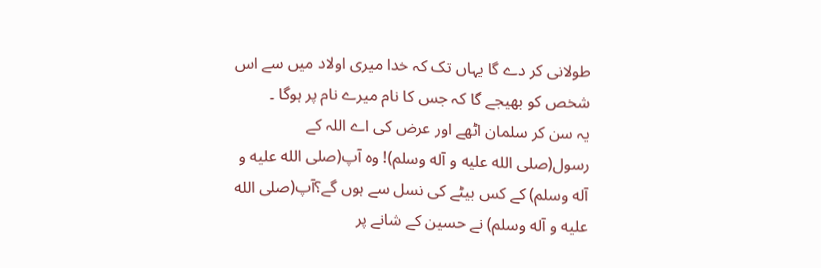طولانی کر دے گا یہاں تک کہ خدا میری اولاد میں سے اس شخص کو بھیجے گا کہ جس کا نام میرے نام پر ہوگا ۔
یہ سن کر سلمان اٹھے اور عرض کی اے اللہ کے رسول(صلی الله علیه و آله وسلم)! وہ آپ(صلی الله علیه و آله وسلم) کے کس بیٹے کی نسل سے ہوں گے؟آپ(صلی الله علیه و آله وسلم) نے حسین کے شانے پر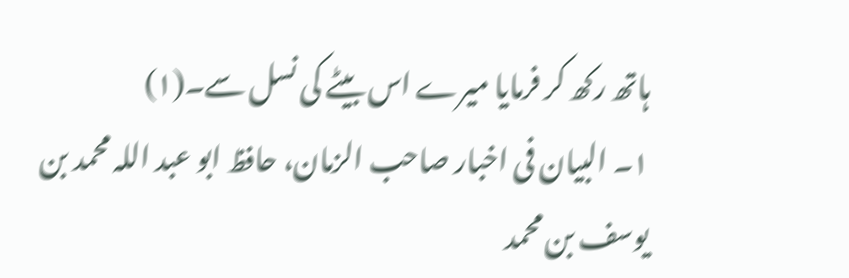ہاتھ رکھ کر فرمایا میرے اس بیٹے کی نسل سے۔(١)
١۔ البیان فی اخبار صاحب الزمان، حافظ ابو عبد اللہ محمد بن یوسف بن محمد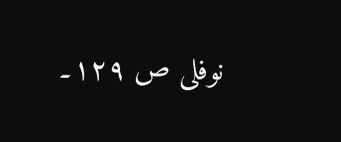نوفلی ص ١٢٩۔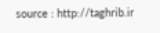source : http://taghrib.ir